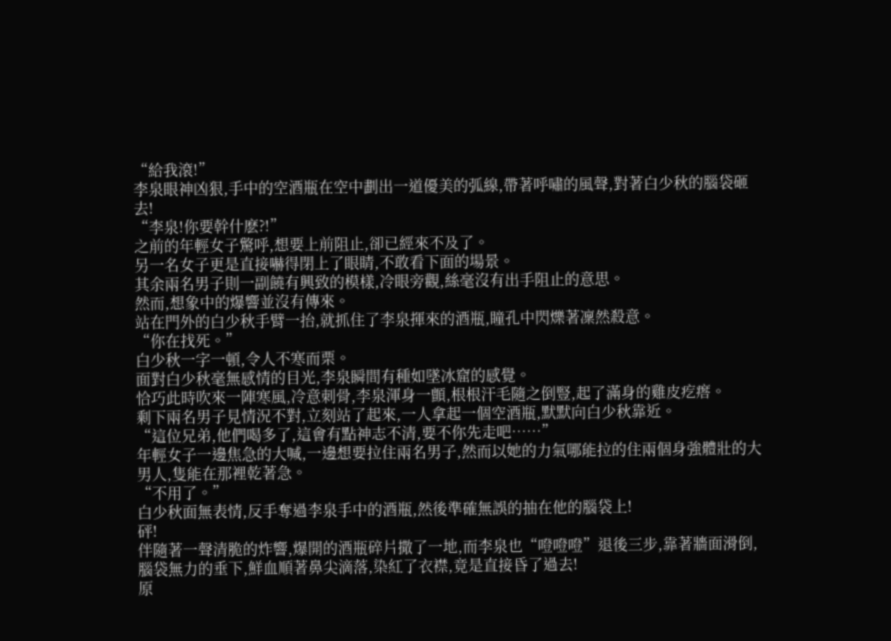“給我滾!”
李泉眼神凶狠,手中的空酒瓶在空中劃出一道優美的弧線,帶著呼嘯的風聲,對著白少秋的腦袋砸去!
“李泉!你要幹什麽?!”
之前的年輕女子驚呼,想要上前阻止,卻已經來不及了。
另一名女子更是直接嚇得閉上了眼睛,不敢看下面的場景。
其余兩名男子則一副饒有興致的模樣,冷眼旁觀,絲毫沒有出手阻止的意思。
然而,想象中的爆響並沒有傳來。
站在門外的白少秋手臂一抬,就抓住了李泉揮來的酒瓶,瞳孔中閃爍著凜然殺意。
“你在找死。”
白少秋一字一頓,令人不寒而栗。
面對白少秋毫無感情的目光,李泉瞬間有種如墜冰窟的感覺。
恰巧此時吹來一陣寒風,冷意刺骨,李泉渾身一顫,根根汗毛隨之倒豎,起了滿身的雞皮疙瘩。
剩下兩名男子見情況不對,立刻站了起來,一人拿起一個空酒瓶,默默向白少秋靠近。
“這位兄弟,他們喝多了,這會有點神志不清,要不你先走吧……”
年輕女子一邊焦急的大喊,一邊想要拉住兩名男子,然而以她的力氣哪能拉的住兩個身強體壯的大男人,隻能在那裡乾著急。
“不用了。”
白少秋面無表情,反手奪過李泉手中的酒瓶,然後準確無誤的抽在他的腦袋上!
砰!
伴隨著一聲清脆的炸響,爆開的酒瓶碎片撒了一地,而李泉也“噔噔噔”退後三步,靠著牆面滑倒,腦袋無力的垂下,鮮血順著鼻尖滴落,染紅了衣襟,竟是直接昏了過去!
原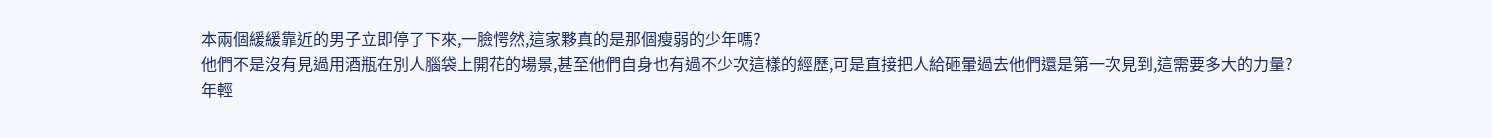本兩個緩緩靠近的男子立即停了下來,一臉愕然,這家夥真的是那個瘦弱的少年嗎?
他們不是沒有見過用酒瓶在別人腦袋上開花的場景,甚至他們自身也有過不少次這樣的經歷,可是直接把人給砸暈過去他們還是第一次見到,這需要多大的力量?
年輕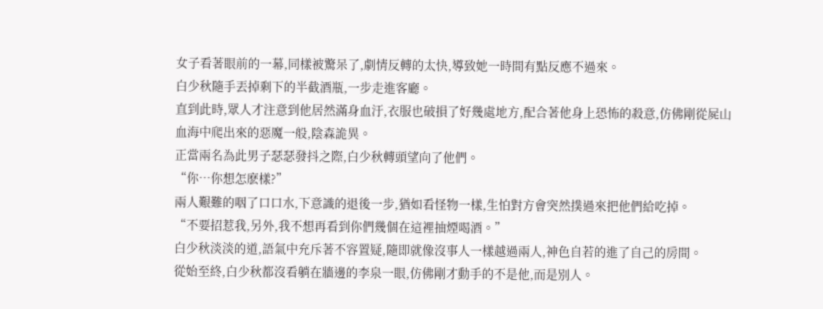女子看著眼前的一幕,同樣被驚呆了,劇情反轉的太快,導致她一時間有點反應不過來。
白少秋隨手丟掉剩下的半截酒瓶,一步走進客廳。
直到此時,眾人才注意到他居然滿身血汙,衣服也破損了好幾處地方,配合著他身上恐怖的殺意,仿佛剛從屍山血海中爬出來的惡魔一般,陰森詭異。
正當兩名為此男子瑟瑟發抖之際,白少秋轉頭望向了他們。
“你…你想怎麽樣?”
兩人艱難的咽了口口水,下意識的退後一步,猶如看怪物一樣,生怕對方會突然撲過來把他們給吃掉。
“不要招惹我,另外,我不想再看到你們幾個在這裡抽煙喝酒。”
白少秋淡淡的道,語氣中充斥著不容置疑,隨即就像沒事人一樣越過兩人,神色自若的進了自己的房間。
從始至終,白少秋都沒看躺在牆邊的李泉一眼,仿佛剛才動手的不是他,而是別人。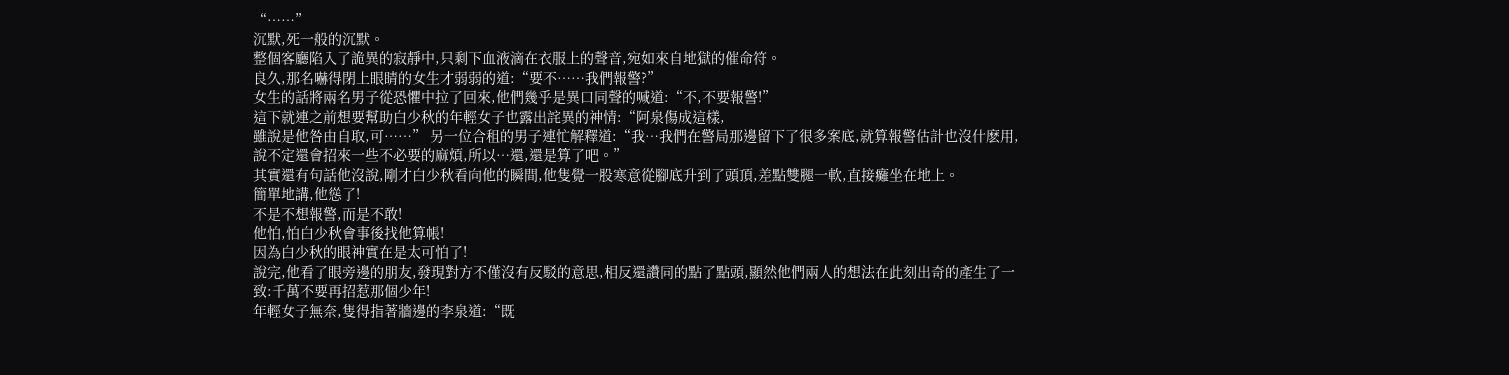“……”
沉默,死一般的沉默。
整個客廳陷入了詭異的寂靜中,只剩下血液滴在衣服上的聲音,宛如來自地獄的催命符。
良久,那名嚇得閉上眼睛的女生才弱弱的道:“要不……我們報警?”
女生的話將兩名男子從恐懼中拉了回來,他們幾乎是異口同聲的喊道:“不,不要報警!”
這下就連之前想要幫助白少秋的年輕女子也露出詫異的神情:“阿泉傷成這樣,
雖說是他咎由自取,可……” 另一位合租的男子連忙解釋道:“我…我們在警局那邊留下了很多案底,就算報警估計也沒什麽用,說不定還會招來一些不必要的麻煩,所以…還,還是算了吧。”
其實還有句話他沒說,剛才白少秋看向他的瞬間,他隻覺一股寒意從腳底升到了頭頂,差點雙腿一軟,直接癱坐在地上。
簡單地講,他慫了!
不是不想報警,而是不敢!
他怕,怕白少秋會事後找他算帳!
因為白少秋的眼神實在是太可怕了!
說完,他看了眼旁邊的朋友,發現對方不僅沒有反駁的意思,相反還讚同的點了點頭,顯然他們兩人的想法在此刻出奇的產生了一致:千萬不要再招惹那個少年!
年輕女子無奈,隻得指著牆邊的李泉道:“既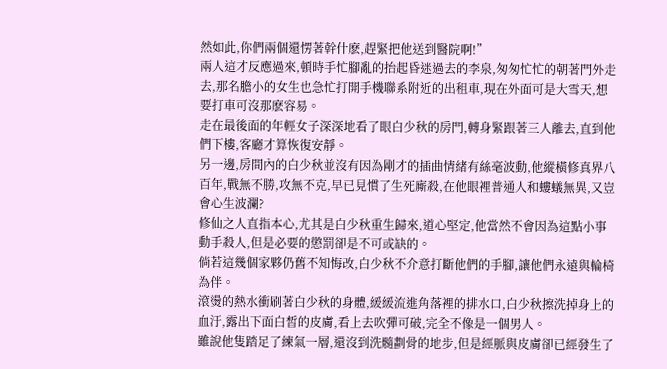然如此,你們兩個還愣著幹什麽,趕緊把他送到醫院啊!”
兩人這才反應過來,頓時手忙腳亂的抬起昏迷過去的李泉,匆匆忙忙的朝著門外走去,那名膽小的女生也急忙打開手機聯系附近的出租車,現在外面可是大雪天,想要打車可沒那麽容易。
走在最後面的年輕女子深深地看了眼白少秋的房門,轉身緊跟著三人離去,直到他們下樓,客廳才算恢復安靜。
另一邊,房間內的白少秋並沒有因為剛才的插曲情緒有絲毫波動,他縱橫修真界八百年,戰無不勝,攻無不克,早已見慣了生死廝殺,在他眼裡普通人和螻蟻無異,又豈會心生波瀾?
修仙之人直指本心,尤其是白少秋重生歸來,道心堅定,他當然不會因為這點小事動手殺人,但是必要的懲罰卻是不可或缺的。
倘若這幾個家夥仍舊不知悔改,白少秋不介意打斷他們的手腳,讓他們永遠與輪椅為伴。
滾燙的熱水衝刷著白少秋的身體,緩緩流進角落裡的排水口,白少秋擦洗掉身上的血汙,露出下面白皙的皮膚,看上去吹彈可破,完全不像是一個男人。
雖說他隻踏足了練氣一層,還沒到洗髓劃骨的地步,但是經脈與皮膚卻已經發生了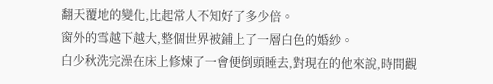翻天覆地的變化,比起常人不知好了多少倍。
窗外的雪越下越大,整個世界被鋪上了一層白色的婚紗。
白少秋洗完澡在床上修煉了一會便倒頭睡去,對現在的他來說,時間觀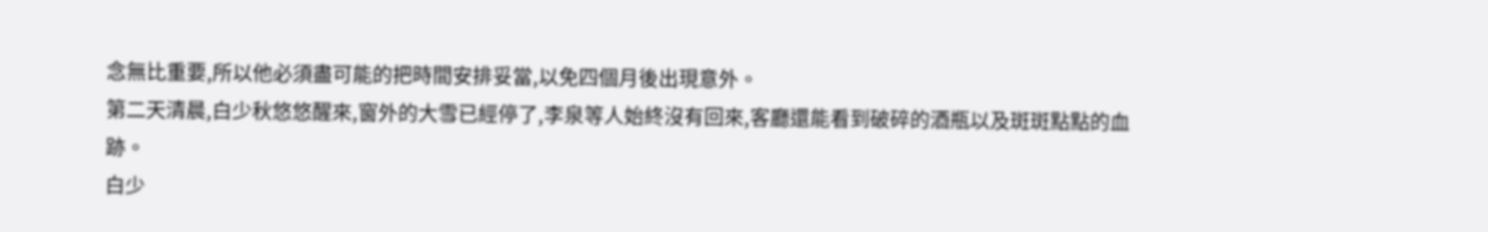念無比重要,所以他必須盡可能的把時間安排妥當,以免四個月後出現意外。
第二天清晨,白少秋悠悠醒來,窗外的大雪已經停了,李泉等人始終沒有回來,客廳還能看到破碎的酒瓶以及斑斑點點的血跡。
白少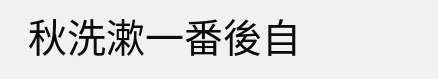秋洗漱一番後自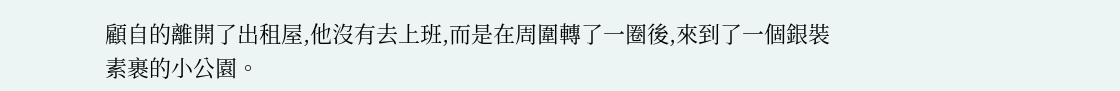顧自的離開了出租屋,他沒有去上班,而是在周圍轉了一圈後,來到了一個銀裝素裹的小公園。